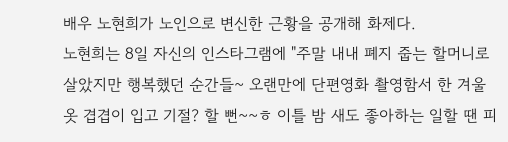배우 노현희가 노인으로 변신한 근황을 공개해 화제다.
노현희는 8일 자신의 인스타그램에 "주말 내내 폐지 줍는 할머니로 살았지만 행복했던 순간들~ 오랜만에 단편영화 촬영함서 한 겨울옷 겹겹이 입고 기절? 할 뻔~~ㅎ 이틀 밤 새도 좋아하는 일할 땐 피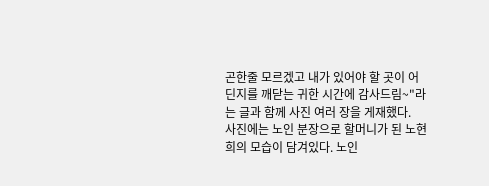곤한줄 모르겠고 내가 있어야 할 곳이 어딘지를 깨닫는 귀한 시간에 감사드림~"라는 글과 함께 사진 여러 장을 게재했다.
사진에는 노인 분장으로 할머니가 된 노현희의 모습이 담겨있다. 노인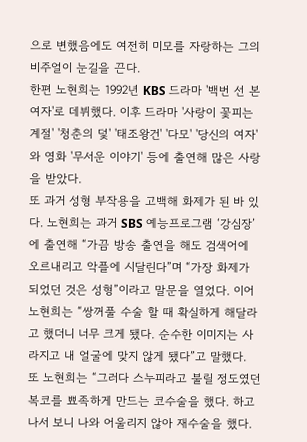으로 변했음에도 여전히 미모를 자랑하는 그의 비주얼이 눈길을 끈다.
한편 노현희는 1992년 KBS 드라마 '백번 선 본 여자'로 데뷔했다. 이후 드라마 '사랑이 꽃피는 계절' '청춘의 덫' '태조왕건' '다모' '당신의 여자'와 영화 '무서운 이야기' 등에 출연해 많은 사랑을 받았다.
또 과거 성형 부작용을 고백해 화제가 된 바 있다. 노현희는 과거 SBS 예능프로그램 ‘강심장’에 출연해 “가끔 방송 출연을 해도 검색어에 오르내리고 악플에 시달린다”며 “가장 화제가 되었던 것은 성형”이라고 말문을 열었다. 이어 노현희는 “쌍꺼풀 수술 할 때 확실하게 해달라고 했더니 너무 크게 됐다. 순수한 이미지는 사라지고 내 얼굴에 맞지 않게 됐다”고 말했다.
또 노현희는 “그러다 스누피라고 불릴 정도였던 복코를 뾰족하게 만드는 코수술을 했다. 하고나서 보니 나와 어울리지 않아 재수술을 했다.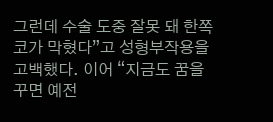그런데 수술 도중 잘못 돼 한쪽 코가 막혔다”고 성형부작용을 고백했다. 이어 “지금도 꿈을 꾸면 예전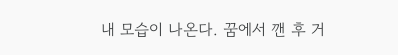내 모습이 나온다. 꿈에서 깬 후 거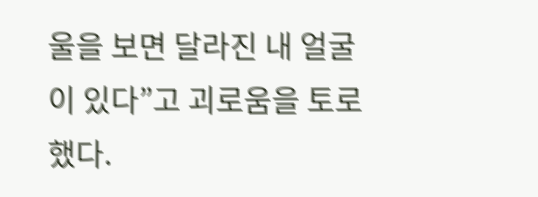울을 보면 달라진 내 얼굴이 있다”고 괴로움을 토로했다.